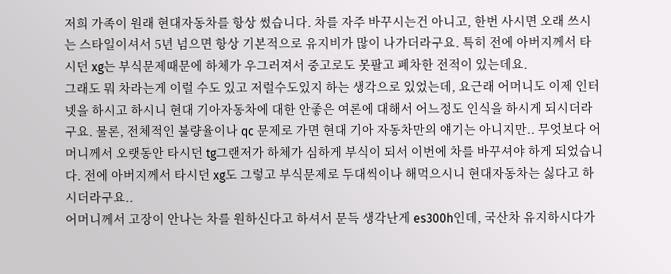저희 가족이 원래 현대자동차를 항상 썼습니다. 차를 자주 바꾸시는건 아니고, 한번 사시면 오래 쓰시는 스타일이셔서 5년 넘으면 항상 기본적으로 유지비가 많이 나가더라구요. 특히 전에 아버지께서 타시던 xg는 부식문제때문에 하체가 우그러져서 중고로도 못팔고 폐차한 전적이 있는데요.
그래도 뭐 차라는게 이럴 수도 있고 저럴수도있지 하는 생각으로 있었는데, 요근래 어머니도 이제 인터넷을 하시고 하시니 현대 기아자동차에 대한 안좋은 여론에 대해서 어느정도 인식을 하시게 되시더라구요. 물론, 전체적인 불량율이나 qc 문제로 가면 현대 기아 자동차만의 얘기는 아니지만.. 무엇보다 어머니께서 오랫동안 타시던 tg그랜저가 하체가 심하게 부식이 되서 이번에 차를 바꾸셔야 하게 되었습니다. 전에 아버지께서 타시던 xg도 그렇고 부식문제로 두대씩이나 해먹으시니 현대자동차는 싫다고 하시더라구요..
어머니께서 고장이 안나는 차를 원하신다고 하셔서 문득 생각난게 es300h인데, 국산차 유지하시다가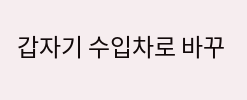갑자기 수입차로 바꾸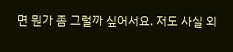면 뭔가 좀 그럴까 싶어서요. 저도 사실 외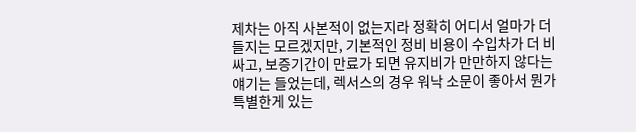제차는 아직 사본적이 없는지라 정확히 어디서 얼마가 더 들지는 모르겠지만, 기본적인 정비 비용이 수입차가 더 비싸고, 보증기간이 만료가 되면 유지비가 만만하지 않다는 얘기는 들었는데, 렉서스의 경우 워낙 소문이 좋아서 뭔가 특별한게 있는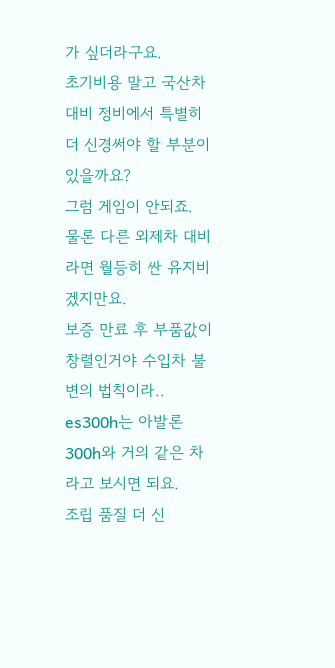가 싶더라구요.
초기비용 말고 국산차 대비 정비에서 특별히 더 신경써야 할 부분이 있을까요?
그럼 게임이 안되죠.
물론 다른 외제차 대비라면 월등히 싼 유지비겠지만요.
보증 만료 후 부품값이 창렬인거야 수입차 불변의 법칙이라..
es300h는 아발론 300h와 거의 같은 차라고 보시면 되요.
조립 품질 더 신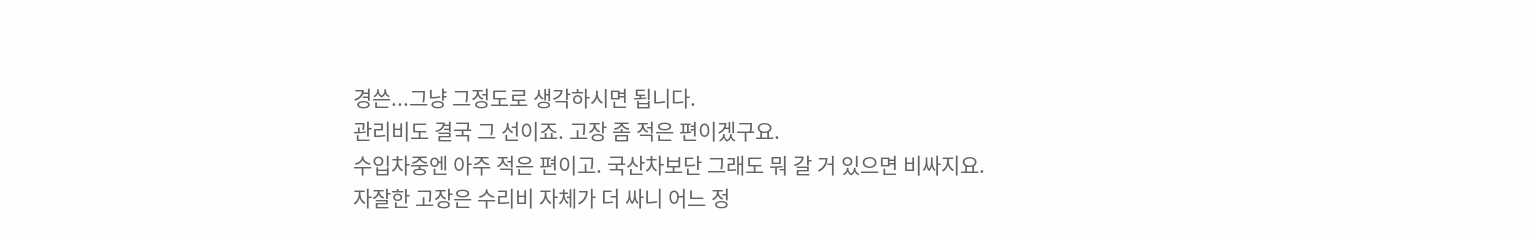경쓴...그냥 그정도로 생각하시면 됩니다.
관리비도 결국 그 선이죠. 고장 좀 적은 편이겠구요.
수입차중엔 아주 적은 편이고. 국산차보단 그래도 뭐 갈 거 있으면 비싸지요.
자잘한 고장은 수리비 자체가 더 싸니 어느 정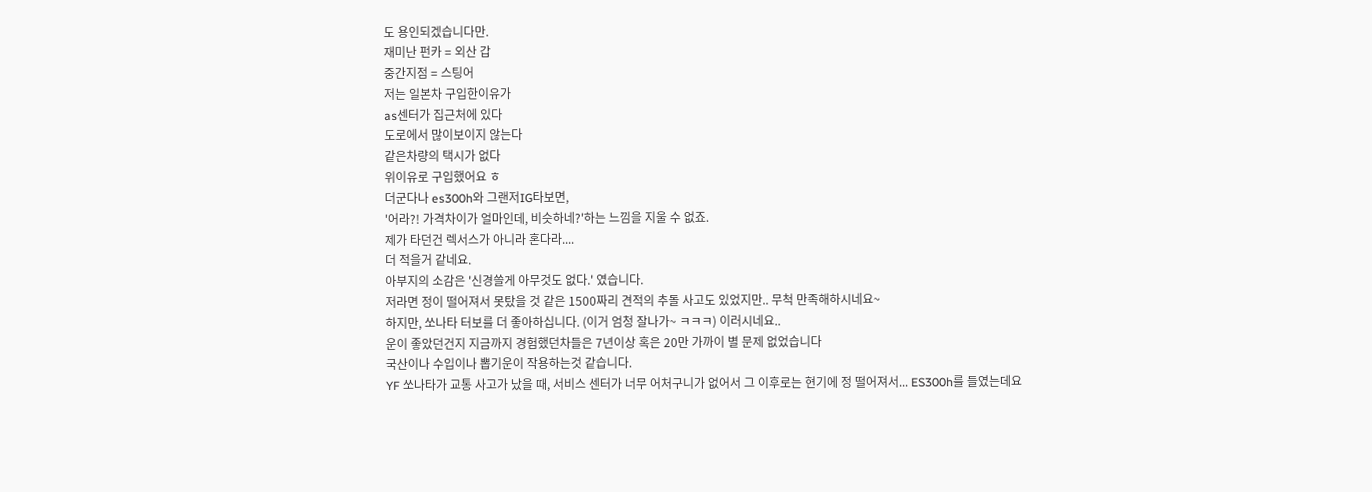도 용인되겠습니다만.
재미난 펀카 = 외산 갑
중간지점 = 스팅어
저는 일본차 구입한이유가
as센터가 집근처에 있다
도로에서 많이보이지 않는다
같은차량의 택시가 없다
위이유로 구입했어요 ㅎ
더군다나 es300h와 그랜저IG타보면,
'어라?! 가격차이가 얼마인데, 비슷하네?'하는 느낌을 지울 수 없죠.
제가 타던건 렉서스가 아니라 혼다라....
더 적을거 같네요.
아부지의 소감은 '신경쓸게 아무것도 없다.' 였습니다.
저라면 정이 떨어져서 못탔을 것 같은 1500짜리 견적의 추돌 사고도 있었지만.. 무척 만족해하시네요~
하지만, 쏘나타 터보를 더 좋아하십니다. (이거 엄청 잘나가~ ㅋㅋㅋ) 이러시네요..
운이 좋았던건지 지금까지 경험했던차들은 7년이상 혹은 20만 가까이 별 문제 없었습니다
국산이나 수입이나 뽑기운이 작용하는것 같습니다.
YF 쏘나타가 교통 사고가 났을 때, 서비스 센터가 너무 어처구니가 없어서 그 이후로는 현기에 정 떨어져서... ES300h를 들였는데요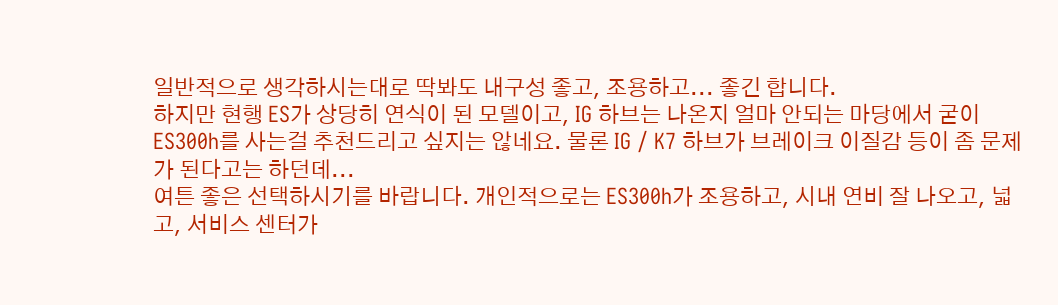일반적으로 생각하시는대로 딱봐도 내구성 좋고, 조용하고... 좋긴 합니다.
하지만 현행 ES가 상당히 연식이 된 모델이고, IG 하브는 나온지 얼마 안되는 마당에서 굳이 ES300h를 사는걸 추천드리고 싶지는 않네요. 물론 IG / K7 하브가 브레이크 이질감 등이 좀 문제가 된다고는 하던데...
여튼 좋은 선택하시기를 바랍니다. 개인적으로는 ES300h가 조용하고, 시내 연비 잘 나오고, 넓고, 서비스 센터가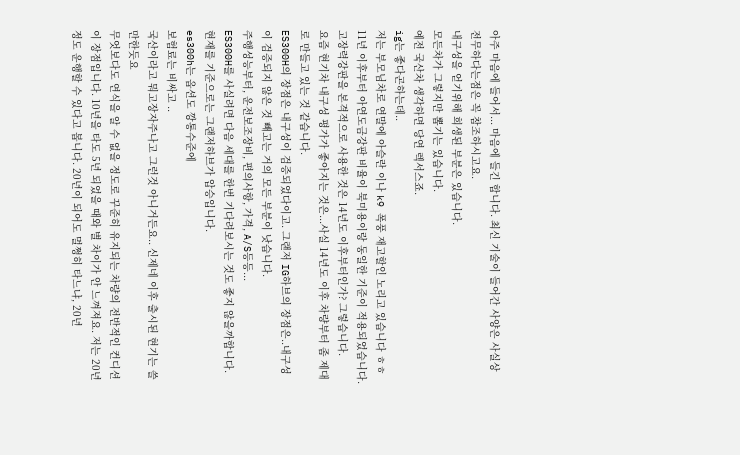아주 마음에 들어서... 마음에 들긴 합니다. 최신 기술이 들어간 사양은 사실상 전무하다는점은 꼭 참조하시고요.
내구성을 얻기위해 희생된 부분은 있습니다.
모든차가 그렇지만 뽑기는 있습니다.
예전 국산차 생각하면 당연 렉서스죠.
ig는 좋다곤하는데..
저는 부모님차로 연말에 아슬란 이나 k9 폭풍 재고할인 노리고 있습니다 ㅎㅎ
11년 이후부터 아연도금강판 비율이 북미용이랑 동일한 기준이 적용되었습니다.
고장력강판을 본격적으로 사용한 것은 14년도 이후부터인가? 그렇습니다.
요즘 현기차 내구성 평가가 좋아지는 것은...사실 14년도 이후 차량부터 좀 제대로 만들고 있는 것 같습니다.
ES300H의 장점은 내구성이 검증되었다이고. 그랜저 IG하브의 장점은..내구성이 검증되지 않은 것 빼고는 거의 모든 부분이 낫습니다.
주행성능부터, 운전보조장비, 편의사항, 가격, A/S등등...
ES300H를 사실려면 다음 세대를 한번 기다려보시는 것도 좋지 않을까합니다. 현재를 기준으로는 그랜저하브가 압승입니다.
es300h는 옵션도 깡통수준에
보험료는 비싸고 ..
국산이라고 뭐고장자주나고 그런것 아니거든요.. 신제네 이후 출시된 현기는 쓸만한듯요
무엇보다도 연식을 알 수 없을 정도로 꾸준히 유지되는 차량의 전반적인 컨디션이 장점입니다. 10년을 타도 5년 되었을 때와 별 차이가 안 느껴져요. 저는 20년 정도 운행할 수 있다고 봅니다. 20년이 되어도 멀쩡히 타느냐, 20년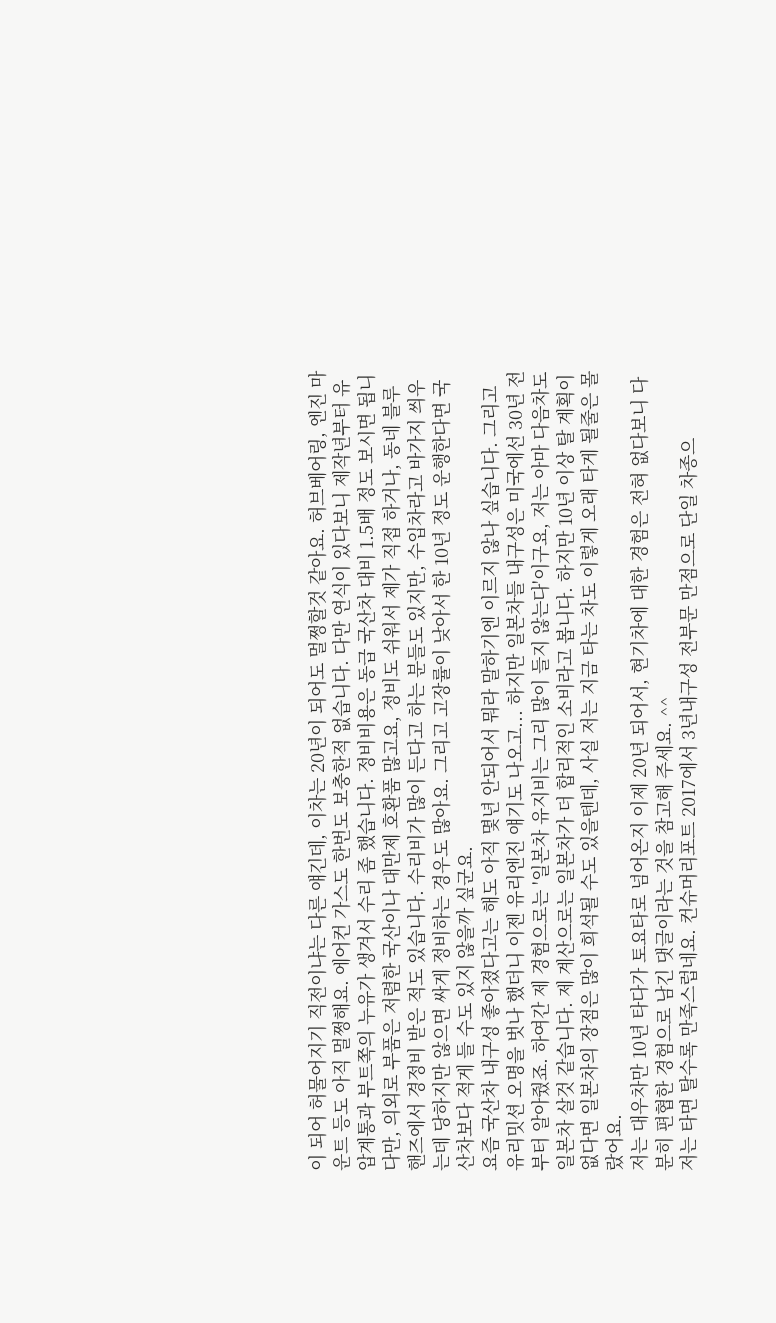이 되어 허물어지기 직전이냐는 다른 얘긴데, 이차는 20년이 되어도 멀쩡할것 같아요. 허브베어링, 엔진 마운트 등도 아직 멀쩡해요. 에어컨 가스도 한번도 보충한적 없습니다. 다만 연식이 있다보니 제작년부터 유압계통과 부트쪽의 누유가 생겨서 수리 좀 했습니다. 정비비용은 동급 국산차 대비 1.5배 정도 보시면 됩니다만, 의외로 부품은 저렴한 국산이나 대만제 호환품 많고요, 정비도 쉬워서 제가 직접 하거나, 동네 블루핸즈에서 경정비 받은 적도 있습니다. 수리비가 많이 든다고 하는 분들도 있지만, 수입차라고 바가지 씌우는데 당하지만 않으면 싸게 정비하는 경우도 많아요. 그리고 고장률이 낮아서 한 10년 정도 운행한다면 국산차보다 적게 들 수도 있지 않을까 싶군요.
요즘 국산차 내구성 좋아졌다고는 해도 아직 몇년 안되어서 뭐라 말하기엔 이르지 않나 싶습니다. 그리고 유리밋션 오명을 벗나 했더니 이젠 유리엔진 얘기도 나오고... 하지만 일본차들 내구성은 미국에선 30년 전부터 알아줬죠. 하여간 제 경험으로는 '일본차 유지비는 그리 많이 들지 않는다'이구요, 저는 아마 다음차도 일본차 살것 같습니다. 제 계산으로는 일본차가 더 합리적인 소비라고 봅니다. 하지만 10년 이상 탈 계획이 없다면 일본차의 장점은 많이 희석될 수도 있을텐데, 사실 저는 지금 타는 차도 이렇게 오래 타게 될줄은 몰랐어요.
저는 대우차만 10년 타다가 토요타로 넘어온지 이제 20년 되어서, 현기차에 대한 경험은 전혀 없다보니 다분히 편협한 경험으로 남긴 댓글이라는 것을 참고해 주세요. ^^
저는 타면 탈수록 만족스럽네요. 컨슈머리포트 2017에서 3년내구성 전부문 만점으로 단일 차종으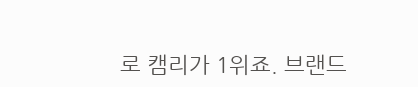로 캠리가 1위죠. 브랜드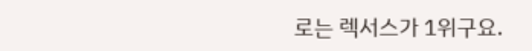로는 렉서스가 1위구요.